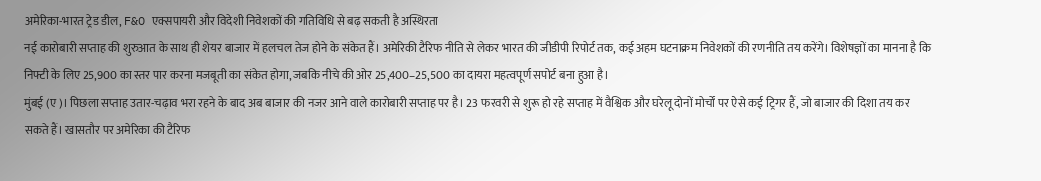अमेरिका-भारत ट्रेड डील, F&O एक्सपायरी और विदेशी निवेशकों की गतिविधि से बढ़ सकती है अस्थिरता
नई कारोबारी सप्ताह की शुरुआत के साथ ही शेयर बाजार में हलचल तेज होने के संकेत हैं। अमेरिकी टैरिफ नीति से लेकर भारत की जीडीपी रिपोर्ट तक, कई अहम घटनाक्रम निवेशकों की रणनीति तय करेंगे। विशेषज्ञों का मानना है कि निफ्टी के लिए 25,900 का स्तर पार करना मजबूती का संकेत होगा, जबकि नीचे की ओर 25,400–25,500 का दायरा महत्वपूर्ण सपोर्ट बना हुआ है।
मुंबई (ए)। पिछला सप्ताह उतार-चढ़ाव भरा रहने के बाद अब बाजार की नजर आने वाले कारोबारी सप्ताह पर है। 23 फरवरी से शुरू हो रहे सप्ताह में वैश्विक और घरेलू दोनों मोर्चों पर ऐसे कई ट्रिगर हैं, जो बाजार की दिशा तय कर सकते हैं। खासतौर पर अमेरिका की टैरिफ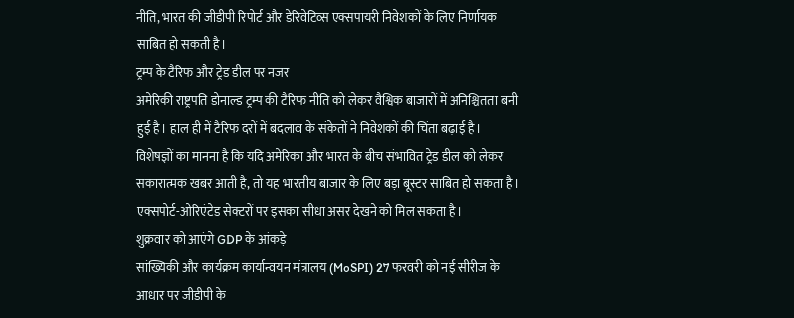नीति, भारत की जीडीपी रिपोर्ट और डेरिवेटिव्स एक्सपायरी निवेशकों के लिए निर्णायक साबित हो सकती है।
ट्रम्प के टैरिफ और ट्रेड डील पर नजर
अमेरिकी राष्ट्रपति डोनाल्ड ट्रम्प की टैरिफ नीति को लेकर वैश्विक बाजारों में अनिश्चितता बनी हुई है। हाल ही में टैरिफ दरों में बदलाव के संकेतों ने निवेशकों की चिंता बढ़ाई है।
विशेषज्ञों का मानना है कि यदि अमेरिका और भारत के बीच संभावित ट्रेड डील को लेकर सकारात्मक खबर आती है, तो यह भारतीय बाजार के लिए बड़ा बूस्टर साबित हो सकता है। एक्सपोर्ट-ओरिएंटेड सेक्टरों पर इसका सीधा असर देखने को मिल सकता है।
शुक्रवार को आएंगे GDP के आंकड़े
सांख्यिकी और कार्यक्रम कार्यान्वयन मंत्रालय (MoSPI) 27 फरवरी को नई सीरीज के आधार पर जीडीपी के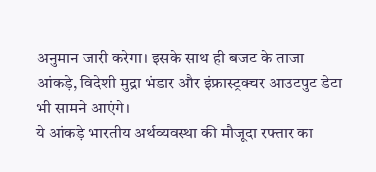अनुमान जारी करेगा। इसके साथ ही बजट के ताजा आंकड़े, विदेशी मुद्रा भंडार और इंफ्रास्ट्रक्चर आउटपुट डेटा भी सामने आएंगे।
ये आंकड़े भारतीय अर्थव्यवस्था की मौजूदा रफ्तार का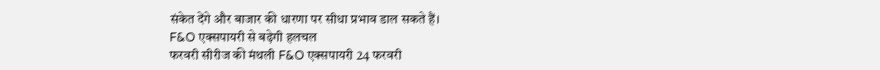संकेत देंगे और बाजार की धारणा पर सीधा प्रभाव डाल सकते हैं।
F&O एक्सपायरी से बढ़ेगी हलचल
फरवरी सीरीज की मंथली F&O एक्सपायरी 24 फरवरी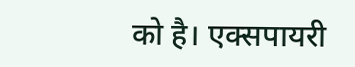को है। एक्सपायरी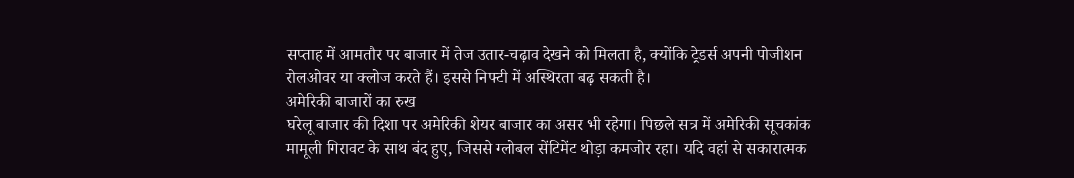सप्ताह में आमतौर पर बाजार में तेज उतार-चढ़ाव देखने को मिलता है, क्योंकि ट्रेडर्स अपनी पोजीशन रोलओवर या क्लोज करते हैं। इससे निफ्टी में अस्थिरता बढ़ सकती है।
अमेरिकी बाजारों का रुख
घरेलू बाजार की दिशा पर अमेरिकी शेयर बाजार का असर भी रहेगा। पिछले सत्र में अमेरिकी सूचकांक मामूली गिरावट के साथ बंद हुए, जिससे ग्लोबल सेंटिमेंट थोड़ा कमजोर रहा। यदि वहां से सकारात्मक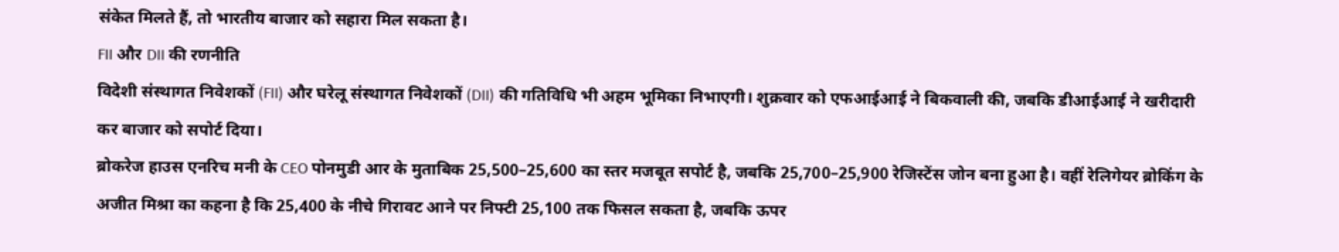संकेत मिलते हैं, तो भारतीय बाजार को सहारा मिल सकता है।
FII और DII की रणनीति
विदेशी संस्थागत निवेशकों (FII) और घरेलू संस्थागत निवेशकों (DII) की गतिविधि भी अहम भूमिका निभाएगी। शुक्रवार को एफआईआई ने बिकवाली की, जबकि डीआईआई ने खरीदारी कर बाजार को सपोर्ट दिया।
ब्रोकरेज हाउस एनरिच मनी के CEO पोनमुडी आर के मुताबिक 25,500–25,600 का स्तर मजबूत सपोर्ट है, जबकि 25,700–25,900 रेजिस्टेंस जोन बना हुआ है। वहीं रेलिगेयर ब्रोकिंग के अजीत मिश्रा का कहना है कि 25,400 के नीचे गिरावट आने पर निफ्टी 25,100 तक फिसल सकता है, जबकि ऊपर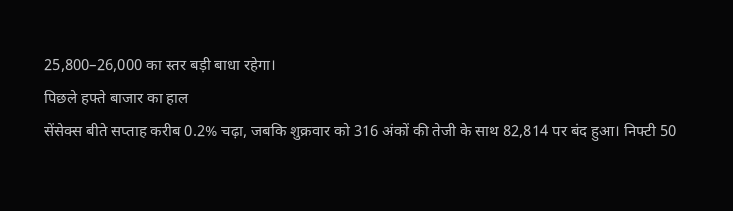25,800–26,000 का स्तर बड़ी बाधा रहेगा।
पिछले हफ्ते बाजार का हाल
सेंसेक्स बीते सप्ताह करीब 0.2% चढ़ा, जबकि शुक्रवार को 316 अंकों की तेजी के साथ 82,814 पर बंद हुआ। निफ्टी 50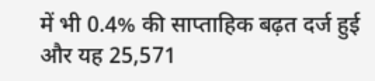में भी 0.4% की साप्ताहिक बढ़त दर्ज हुई और यह 25,571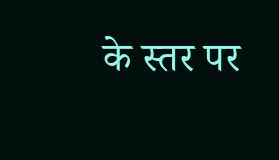के स्तर पर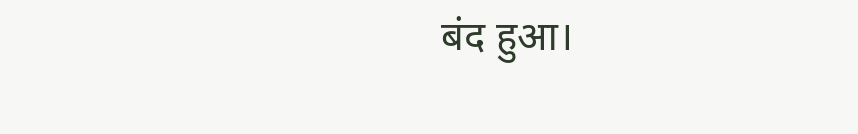बंद हुआ।